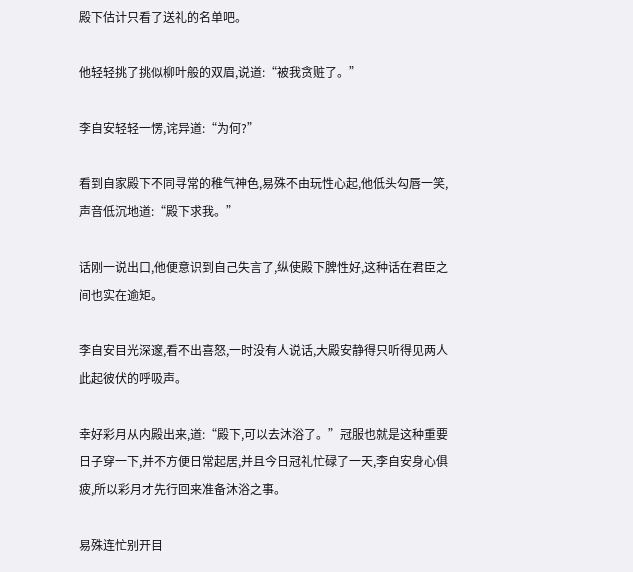殿下估计只看了送礼的名单吧。

他轻轻挑了挑似柳叶般的双眉,说道:“被我贪赃了。”

李自安轻轻一愣,诧异道:“为何?”

看到自家殿下不同寻常的稚气神色,易殊不由玩性心起,他低头勾唇一笑,声音低沉地道:“殿下求我。”

话刚一说出口,他便意识到自己失言了,纵使殿下脾性好,这种话在君臣之间也实在逾矩。

李自安目光深邃,看不出喜怒,一时没有人说话,大殿安静得只听得见两人此起彼伏的呼吸声。

幸好彩月从内殿出来,道:“殿下,可以去沐浴了。”冠服也就是这种重要日子穿一下,并不方便日常起居,并且今日冠礼忙碌了一天,李自安身心俱疲,所以彩月才先行回来准备沐浴之事。

易殊连忙别开目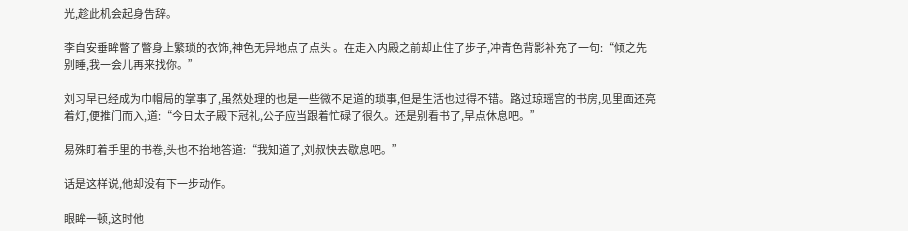光,趁此机会起身告辞。

李自安垂眸瞥了瞥身上繁琐的衣饰,神色无异地点了点头 。在走入内殿之前却止住了步子,冲青色背影补充了一句:“倾之先别睡,我一会儿再来找你。”

刘习早已经成为巾帽局的掌事了,虽然处理的也是一些微不足道的琐事,但是生活也过得不错。路过琼瑶宫的书房,见里面还亮着灯,便推门而入,道:“今日太子殿下冠礼,公子应当跟着忙碌了很久。还是别看书了,早点休息吧。”

易殊盯着手里的书卷,头也不抬地答道:“我知道了,刘叔快去歇息吧。”

话是这样说,他却没有下一步动作。

眼眸一顿,这时他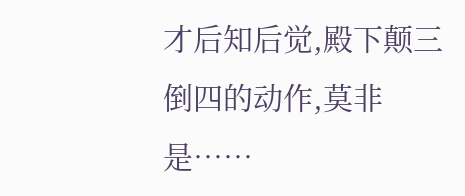才后知后觉,殿下颠三倒四的动作,莫非是……